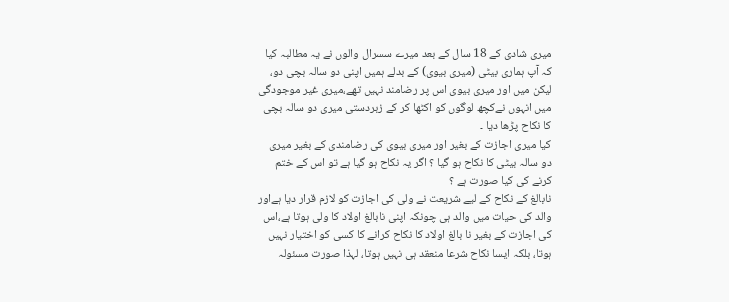میری شادی کے 18 سال کے بعد میرے سسرال والوں نے یہ مطالبہ کیا کہ آپ ہماری بیٹی (میری بیوی) کے بدلے ہمیں اپنی دو سالہ بچی دو، لیکن میں اور میری بیوی اس پر رضامند نہیں تھے،میری غیر موجودگی میں انہوں نےکچھ لوگوں کو اکٹھا کر کے زبردستی میری دو سالہ بچی کا نکاح پڑھا دیا ۔
کیا میری اجازت کے بغیر اور میری بیوی کی رضامندی کے بغیر میری دو سالہ بیٹی کا نکاح ہو گیا ؟ اگر یہ نکاح ہو گیا ہے تو اس کے ختم کرنے کی کیا صورت ہے ؟
نابالغ کے نکاح کے لیے شریعت نے ولی کی اجازت کو لازم قرار دیا ہےاور والد کی حیات میں والد ہی چونکہ اپنی نابالغ اولاد کا ولی ہوتا ہے،اس کی اجازت کے بغیر نا بالغ اولاد کا نکاح کرانے کا کسی کو اختیار نہیں ہوتا، بلکہ ایسا نکاح شرعا منعقد ہی نہیں ہوتا، لہذا صورت مسئولہ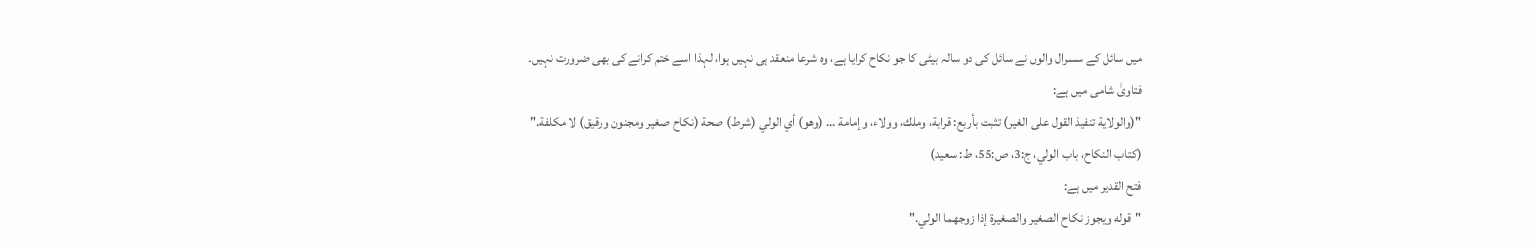میں سائل کے سسرال والوں نے سائل کی دو سالہ بیٹی کا جو نکاح کرایا ہے، وہ شرعا منعقد ہی نہیں ہوا، لہذا اسے ختم کرانے کی بھی ضرورت نہیں۔
فتاویٰ شامی میں ہے:
"(والولاية تنفيذ القول على الغير) تثبت بأربع: قرابة، وملك، وولاء، وإمامة ... (وهو) أي الولي (شرط) صحة (نكاح صغير ومجنون ورقيق) لا مكلفة."
(کتاب النکاح، باب الولي، ج:3، ص:55، ط: سعید)
فتح القدیر میں ہے:
"قوله ويجوز نكاح الصغير والصغيرة إذا زوجهما الولي."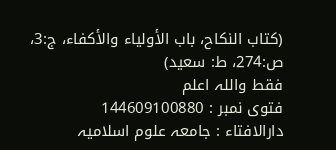(کتاب النکاح، باب الأولياء والأكفاء، ج:3، ص:274، ط: سعید)
فقط واللہ اعلم
فتوی نمبر : 144609100880
دارالافتاء : جامعہ علوم اسلامیہ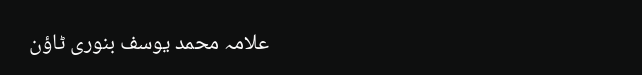علامہ محمد یوسف بنوری ٹاؤن